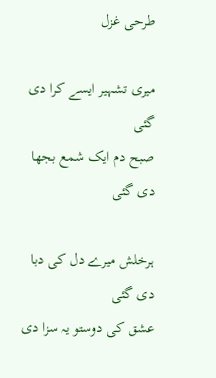طرحى غزل

میری تشہیر ایسے کرا دی گئی
صبح دم ایک شمع بجھا دی گئی

ہرخلش میرے دل کی دبا دی گئی
عشق کی دوستو یہ سزا دی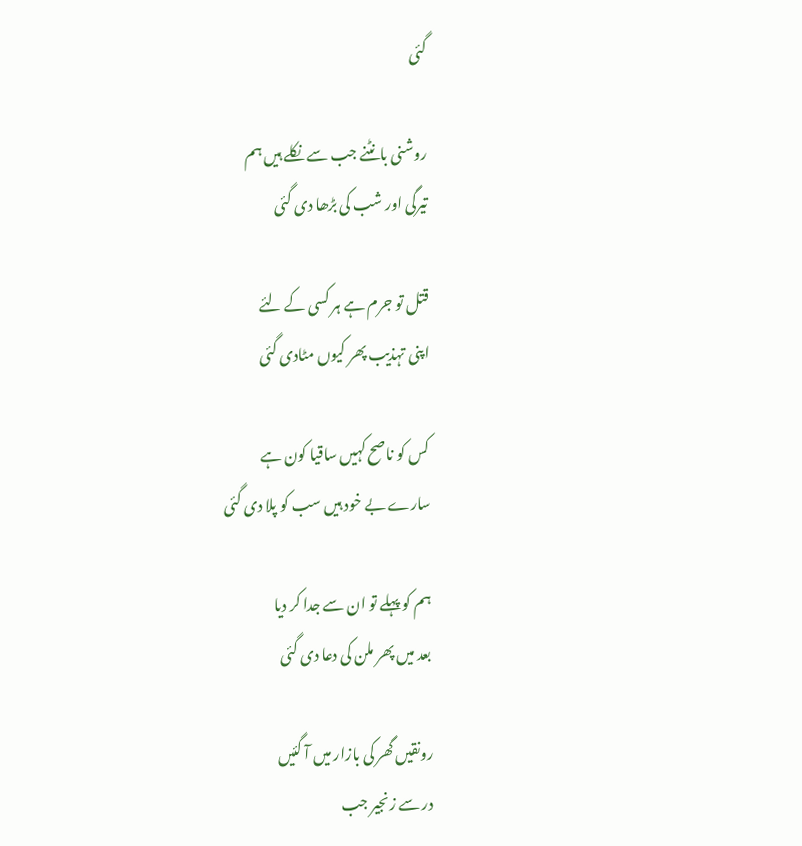گئی

روشنی بانٹنے جب سے نکلے ہیں ہم
تیرگی اور شب کی بڑھا دی گئی

قتل تو جرم ہے ہر کسی کے لئے
اپنی تہذیب پھر کیوں مٹادی گئی

کس کو ناصح کہیں ساقیا کون ہے
سارے بے خود ہیں سب کو پلا دی گئی

ہم کو پہلے تو ان سے جدا کر دیا
بعد میں پھر ملن کی دعا دی گئی

رونقیں گھر کی بازار میں آ گئیں
در سے زنجیر جب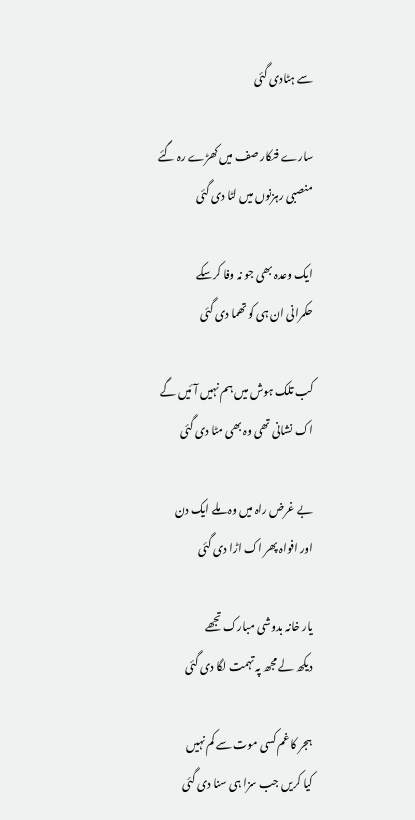سے ہٹادی گئی

سارے فنکار صف میں کھڑے رہ گئے
منصبی رہزنوں میں لٹا دی گئی

ایک وعدہ بھی جو نہ وفا کرسکے
حکمرانی ان ہی کو تھما دی گئی

کب تلک ہوش میں ہم نہیں آئیں گے
اک نشانی تھی وہ بھی مٹا دی گئی

بے غرض راہ میں وہ ملے ایک دن
اور افواہ پھر اک اڑا دی گئی

یار خانہ بدوشی مبارک تجھے
دیکھ لے مجھ پہ تہمت لگا دی گئی

ہجر کا غم کسی موت سے کم نہیں
کیا کریں جب سزا ہی سنا دی گئی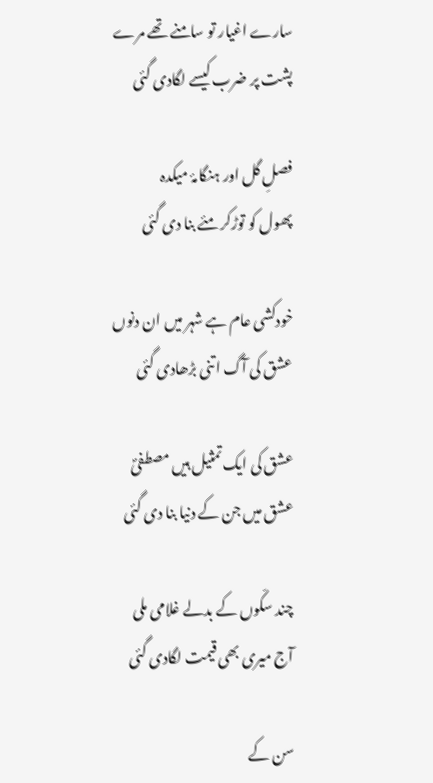سارے اغیار تو سامنے تھے مرے
پشت پر ضرب کیسے لگادی گئی

فصلِ گل اور ہنگامۂ میکدہ
پھول کو توڑکر مئے بنا دی گئی

خودکشی عام ہے شہر میں ان دنوں
عشق کی آگ اتنی بڑھادی گئی

عشق کی ایک تمثیل ہیں مصطفیؐ
عشق میں جن کے دنیا بنا دی گئی

چند سکّوں کے بدلے غلامی ملی
آج میری بھی قیمت لگادی گئی

سن کے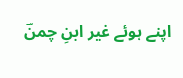اپنے ہوئے غیر ابنِ چمنؔ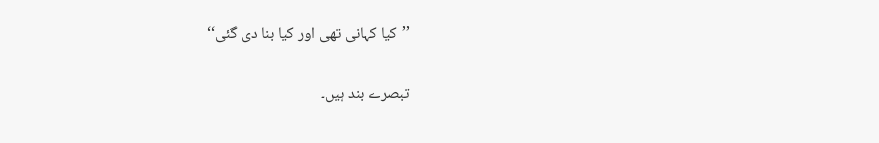’’کیا کہانی تھی اور کیا بنا دی گئی‘‘

تبصرے بند ہیں۔